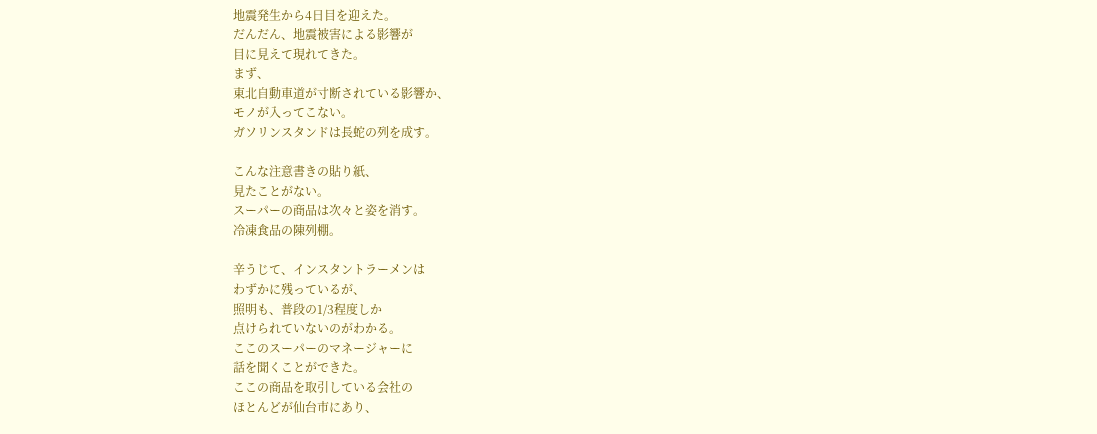地震発生から4日目を迎えた。
だんだん、地震被害による影響が
目に見えて現れてきた。
まず、
東北自動車道が寸断されている影響か、
モノが入ってこない。
ガソリンスタンドは長蛇の列を成す。

こんな注意書きの貼り紙、
見たことがない。
スーパーの商品は次々と姿を消す。
冷凍食品の陳列棚。

辛うじて、インスタントラーメンは
わずかに残っているが、
照明も、普段の1/3程度しか
点けられていないのがわかる。
ここのスーパーのマネージャーに
話を聞くことができた。
ここの商品を取引している会社の
ほとんどが仙台市にあり、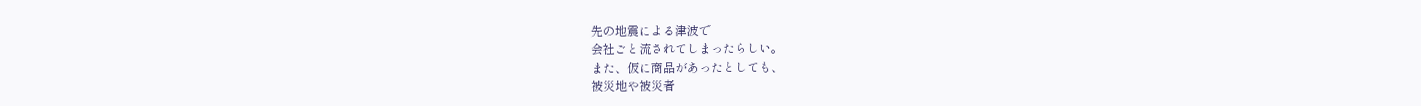先の地震による津波で
会社ごと流されてしまったらしい。
また、仮に商品があったとしても、
被災地や被災者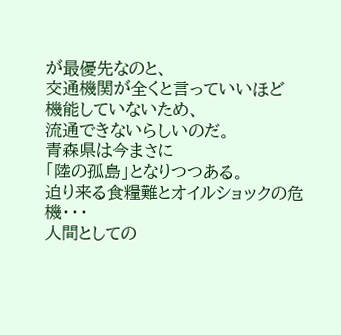が最優先なのと、
交通機関が全くと言っていいほど
機能していないため、
流通できないらしいのだ。
青森県は今まさに
「陸の孤島」となりつつある。
迫り来る食糧難とオイルショックの危機・・・
人間としての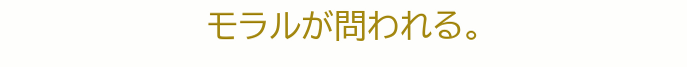モラルが問われる。